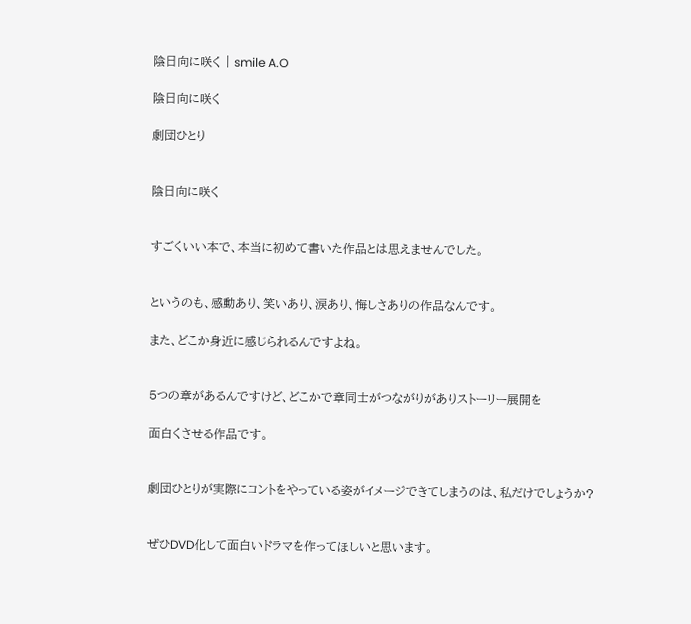陰日向に咲く | smile A.O

陰日向に咲く

劇団ひとり


陰日向に咲く


すごくいい本で、本当に初めて書いた作品とは思えませんでした。


というのも、感動あり、笑いあり、涙あり、悔しさありの作品なんです。

また、どこか身近に感じられるんですよね。


5つの章があるんですけど、どこかで章同士がつながりがありストーリー展開を

面白くさせる作品です。


劇団ひとりが実際にコントをやっている姿がイメージできてしまうのは、私だけでしょうか?


ぜひDVD化して面白いドラマを作ってほしいと思います。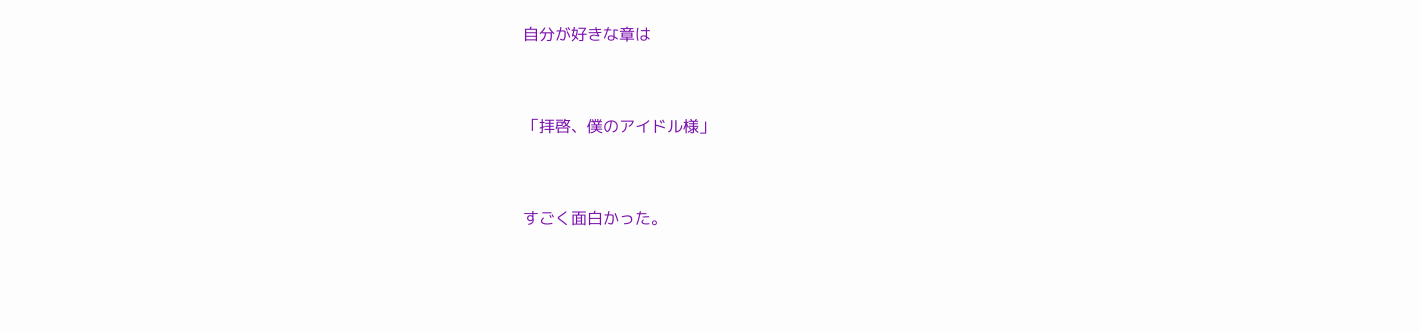自分が好きな章は


「拝啓、僕のアイドル様」


すごく面白かった。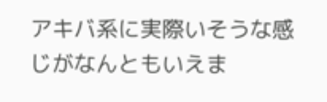アキバ系に実際いそうな感じがなんともいえま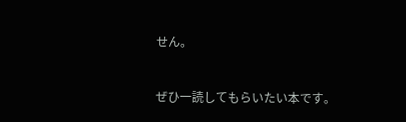せん。


ぜひ一読してもらいたい本です。